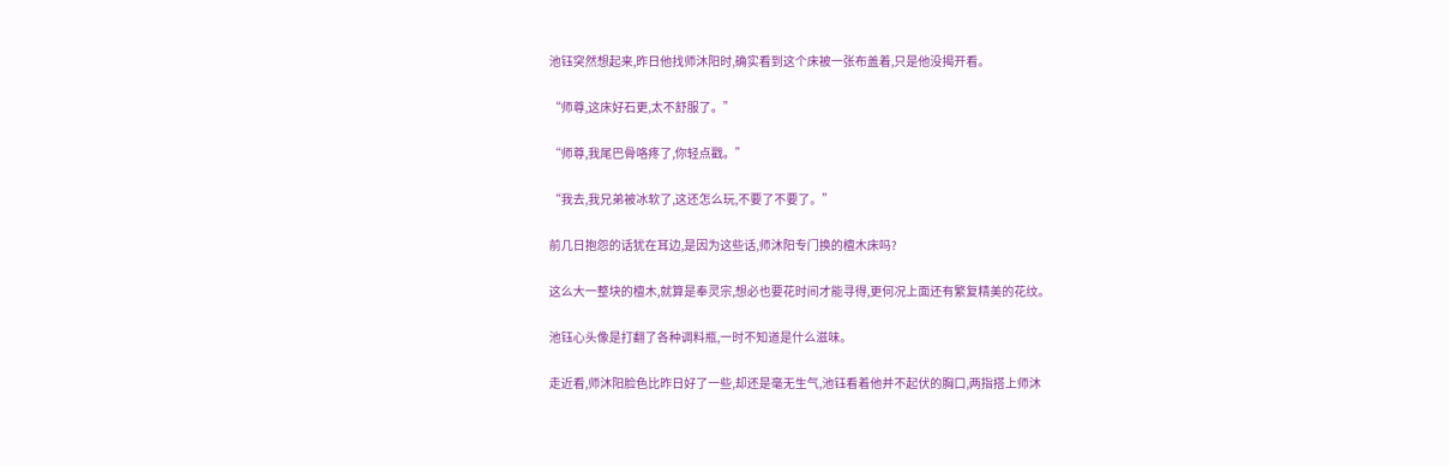池钰突然想起来,昨日他找师沐阳时,确实看到这个床被一张布盖着,只是他没揭开看。

“师尊,这床好石更,太不舒服了。”

“师尊,我尾巴骨咯疼了,你轻点戳。”

“我去,我兄弟被冰软了,这还怎么玩,不要了不要了。”

前几日抱怨的话犹在耳边,是因为这些话,师沐阳专门换的檀木床吗?

这么大一整块的檀木,就算是奉灵宗,想必也要花时间才能寻得,更何况上面还有繁复精美的花纹。

池钰心头像是打翻了各种调料瓶,一时不知道是什么滋味。

走近看,师沐阳脸色比昨日好了一些,却还是毫无生气,池钰看着他并不起伏的胸口,两指搭上师沐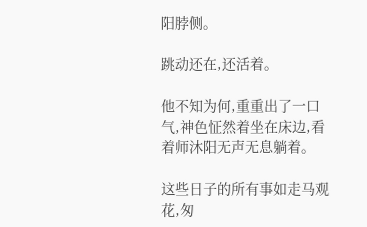阳脖侧。

跳动还在,还活着。

他不知为何,重重出了一口气,神色怔然着坐在床边,看着师沐阳无声无息躺着。

这些日子的所有事如走马观花,匆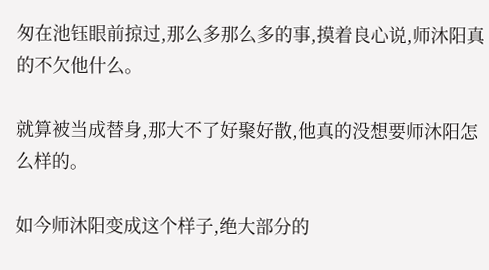匆在池钰眼前掠过,那么多那么多的事,摸着良心说,师沐阳真的不欠他什么。

就算被当成替身,那大不了好聚好散,他真的没想要师沐阳怎么样的。

如今师沐阳变成这个样子,绝大部分的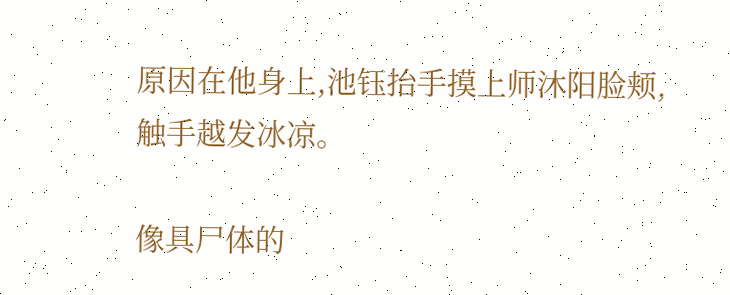原因在他身上,池钰抬手摸上师沐阳脸颊,触手越发冰凉。

像具尸体的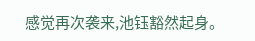感觉再次袭来,池钰豁然起身。